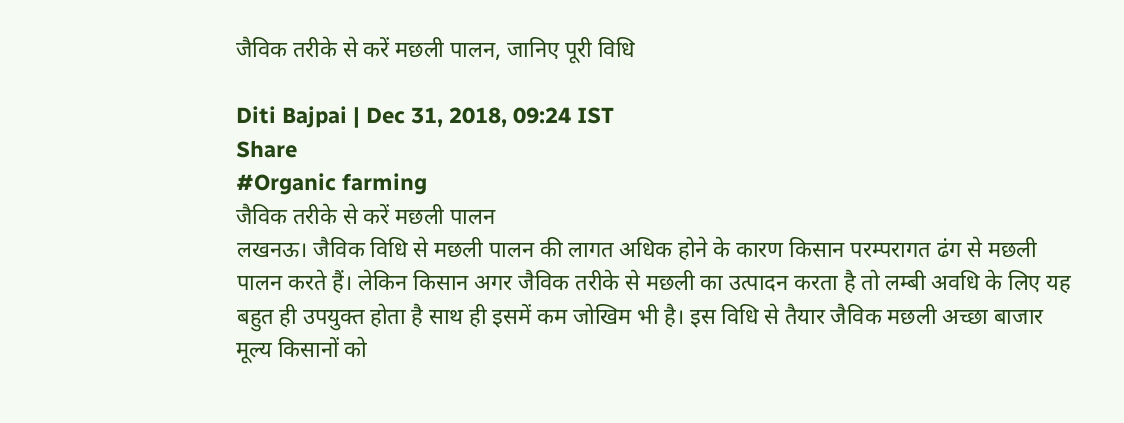जैविक तरीके से करें मछली पालन, जानिए पूरी विधि

Diti Bajpai | Dec 31, 2018, 09:24 IST
Share
#Organic farming
जैविक तरीके से करें मछली पालन
लखनऊ। जैविक विधि से मछली पालन की लागत अधिक होने के कारण किसान परम्परागत ढंग से मछली पालन करते हैं। लेकिन किसान अगर जैविक तरीके से मछली का उत्पादन करता है तो लम्बी अवधि के लिए यह बहुत ही उपयुक्त होता है साथ ही इसमें कम जोखिम भी है। इस विधि से तैयार जैविक मछली अच्छा बाजार मूल्य किसानों को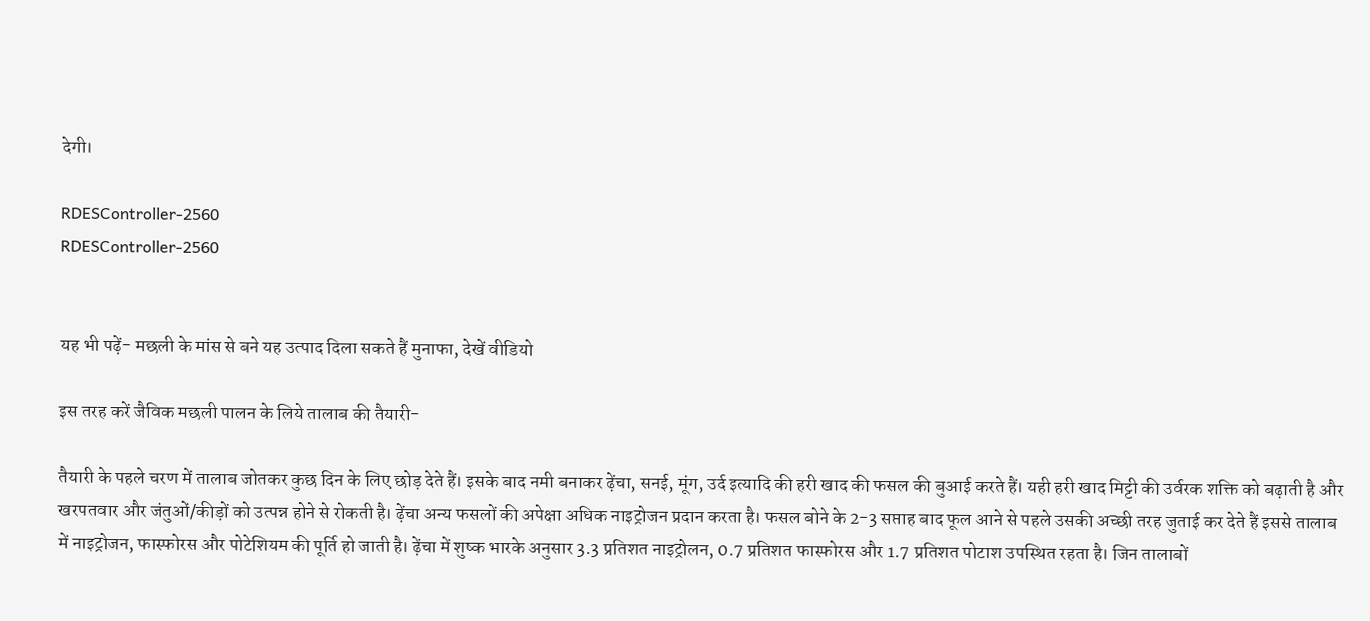देगी।

RDESController-2560
RDESController-2560


यह भी पढ़ें- मछली के मांस से बने यह उत्पाद दिला सकते हैं मुनाफा, देखें वीडियो

इस तरह करें जैविक मछली पालन के लिये तालाब की तैयारी-

तैयारी के पहले चरण में तालाब जोतकर कुछ दिन के लिए छोड़ देते हैं। इसके बाद नमी बनाकर ढ़ेंचा, सनई, मूंग, उर्द इत्यादि की हरी खाद की फसल की बुआई करते हैं। यही हरी खाद मिट्टी की उर्वरक शक्ति को बढ़ाती है और खरपतवार और जंतुओं/कीड़ों को उत्पन्न होने से रोकती है। ढ़ेंचा अन्य फसलों की अपेक्षा अधिक नाइट्रोजन प्रदान करता है। फसल बोने के 2-3 सप्ताह बाद फूल आने से पहले उसकी अच्छी तरह जुताई कर देते हैं इससे तालाब में नाइट्रोजन, फास्फोरस और पोटेशियम की पूर्ति हो जाती है। ढ़ेंचा में शुष्क भारके अनुसार 3.3 प्रतिशत नाइट्रोलन, 0.7 प्रतिशत फास्फोरस और 1.7 प्रतिशत पोटाश उपस्थित रहता है। जिन तालाबों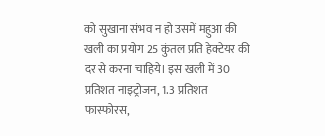को सुखाना संभव न हो उसमें महुआ की खली का प्रयोग 25 कुंतल प्रति हेक्टेयर की दर से करना चाहिये। इस खली में 30 प्रतिशत नाइट्रोजन, 1.3 प्रतिशत फास्फोरस,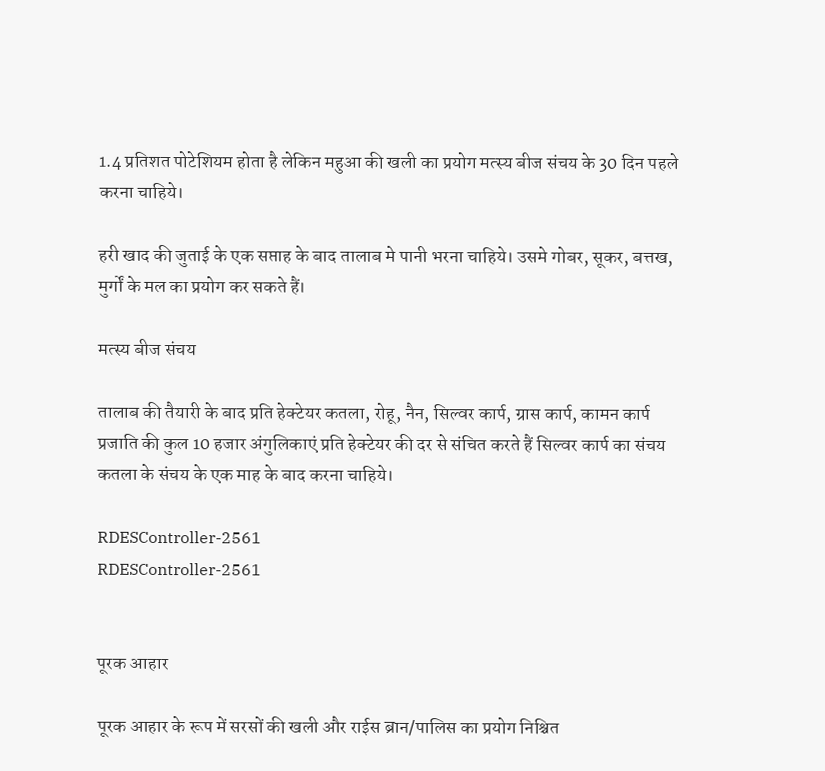1.4 प्रतिशत पोटेशियम होता है लेकिन महुआ की खली का प्रयोग मत्स्य बीज संचय के 30 दिन पहले करना चाहिये।

हरी खाद की जुताई के एक सप्ताह के बाद तालाब मे पानी भरना चाहिये। उसमे गोबर, सूकर, बत्तख, मुर्गों के मल का प्रयोग कर सकते हैं।

मत्स्य बीज संचय

तालाब की तैयारी के बाद प्रति हेक्टेयर कतला, रोहू, नैन, सिल्वर कार्प, ग्रास कार्प, कामन कार्प प्रजाति की कुल 10 हजार अंगुलिकाएं प्रति हेक्टेयर की दर से संचित करते हैं सिल्वर कार्प का संचय कतला के संचय के एक माह के बाद करना चाहिये।

RDESController-2561
RDESController-2561


पूरक आहार

पूरक आहार के रूप में सरसों की खली और राईस ब्रान/पालिस का प्रयोग निश्चित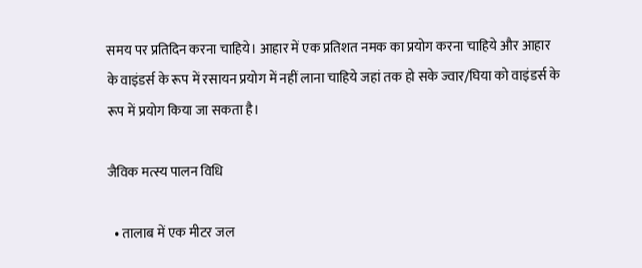समय पर प्रतिदिन करना चाहिये। आहार में एक प्रतिशत नमक का प्रयोग करना चाहिये और आहार के वाइंडर्स के रूप में रसायन प्रयोग में नहीं लाना चाहिये जहां तक हो सके ज्वार/घिया को वाइंडर्स के रूप में प्रयोग किया जा सकता है।

जैविक मत्स्य पालन विधि

  • तालाब में एक मीटर जल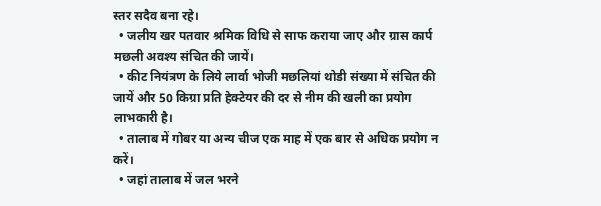स्तर सदैव बना रहे।
  • जलीय खर पतवार श्रमिक विधि से साफ कराया जाए और ग्रास कार्प मछली अवश्य संचित की जायें।
  • कीट नियंत्रण के लिये लार्वा भोजी मछलियां थोडी संख्या में संचित की जायें और 50 किग्रा प्रति हेक्टेयर की दर से नीम की खली का प्रयोग लाभकारी है।
  • तालाब में गोबर या अन्य चीज एक माह में एक बार से अधिक प्रयोग न करें।
  • जहां तालाब में जल भरने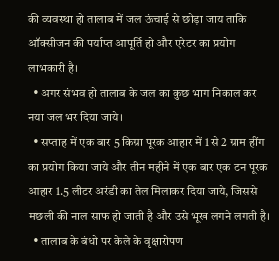की व्यवस्था हो तालाब में जल ऊंचाई से छोड़ा जाय ताकि ऑक्सीजन की पर्याप्त आपूर्ति हो और एरेटर का प्रयोग लाभकारी है।
  • अगर संभव हो तालाब के जल का कुछ भाग निकाल कर नया जल भर दिया जाये।
  • सप्ताह में एक बार 5 किग्रा पूरक आहार में 1 से 2 ग्राम हींग का प्रयोग किया जाये और तीन महीने में एक बार एक टन पूरक आहार 1.5 लीटर अरंडी का तेल मिलाकर दिया जाये, जिससे मछली की नाल साफ हो जाती है और उसे भूख लगने लगती है।
  • तालाब के बंधो पर केले के वृक्षारोपण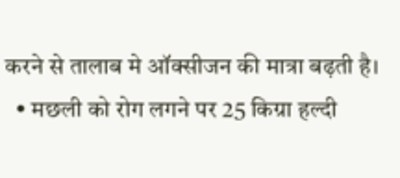करने से तालाब मे ऑक्सीजन की मात्रा बढ़ती है।
  • मछली को रोग लगने पर 25 किग्रा हल्दी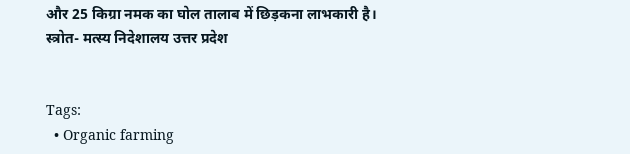और 25 किग्रा नमक का घोल तालाब में छिड़कना लाभकारी है।
स्त्रोत- मत्स्य निदेशालय उत्तर प्रदेश


Tags:
  • Organic farming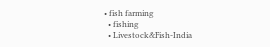• fish farming
  • fishing
  • Livestock&Fish-India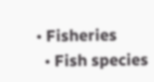• Fisheries
  • Fish species